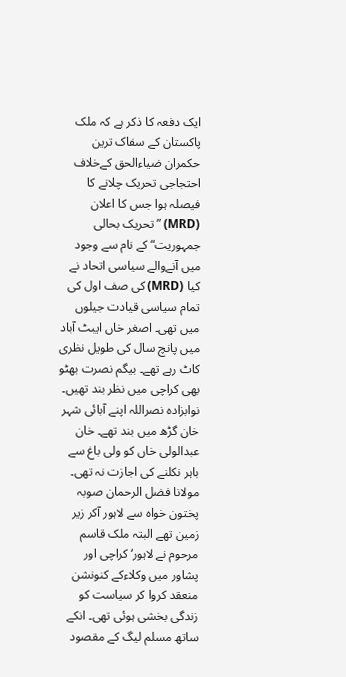ایک دفعہ کا ذکر ہے کہ ملک پاکستان کے سفاک ترین حکمران ضیاءالحق کےخلاف احتجاجی تحریک چلانے کا فیصلہ ہوا جس کا اعلان (MRD) ”تحریک بحالی جمہوریت“ کے نام سے وجود میں آنےوالے سیاسی اتحاد نے کیا (MRD) کی صف اول کی تمام سیاسی قیادت جیلوں میں تھی۔ اصغر خاں ایبٹ آباد میں پانچ سال کی طویل نظری کاٹ رہے تھے۔ بیگم نصرت بھٹو بھی کراچی میں نظر بند تھیں۔ نوابزادہ نصراللہ اپنے آبائی شہر خان گڑھ میں بند تھے۔ خان عبدالولی خاں کو ولی باغ سے باہر نکلنے کی اجازت نہ تھی۔ مولانا فضل الرحمان صوبہ پختون خواہ سے لاہور آکر زیر زمین تھے البتہ ملک قاسم مرحوم نے لاہور‘ کراچی اور پشاور میں وکلاءکے کنونشن منعقد کروا کر سیاست کو زندگی بخشی ہوئی تھی۔ انکے ساتھ مسلم لیگ کے مقصود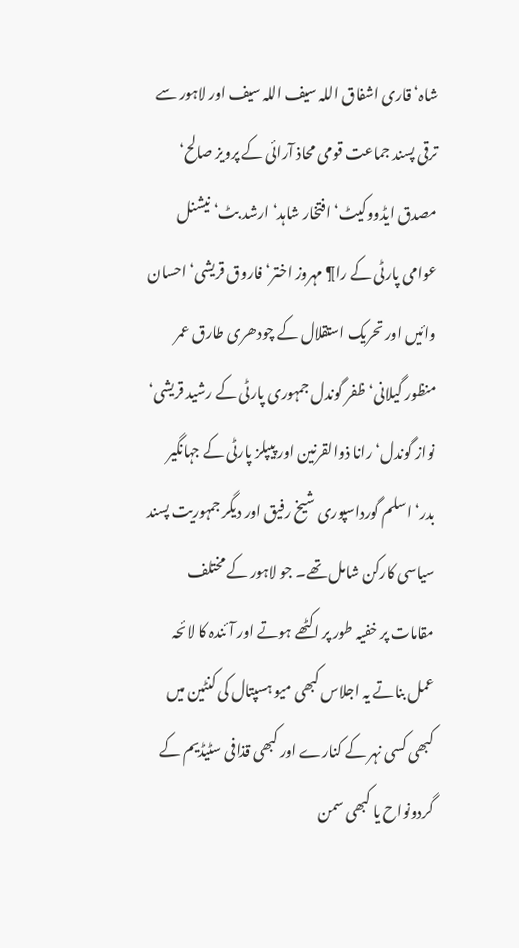شاہ‘ قاری اشفاق اللہ سیف اللہ سیف اور لاہور سے ترقی پسند جماعت قومی محاذ آرائی کے پرویز صالح‘ مصدق ایڈووکیٹ‘ افتخار شاہد‘ ارشد بٹ‘ نیشنل عوامی پارٹی کے را¶ مہروز اختر‘ فاروق قریشی‘ احسان وائیں اور تحریک استقلال کے چودھری طارق عمر منظور گیلانی‘ ظفر گوندل جمہوری پارٹی کے رشید قریشی‘ نواز گوندل‘ رانا ذوالقرنین اور پیپلز پارٹی کے جہانگیر بدر‘ اسلم گورداسپوری شیخ رفیق اور دیگر جمہوریت پسند سیاسی کارکن شامل تھے۔ جو لاہور کے مختلف مقامات پر خفیہ طور پر اکٹھے ہوتے اور آئندہ کا لائحہ عمل بناتے یہ اجلاس کبھی میو ہسپتال کی کنٹین میں کبھی کسی نہر کے کنارے اور کبھی قذافی سٹیڈیم کے گردونواح یا کبھی سمن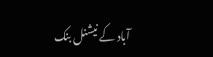آباد کے نیشنل بنک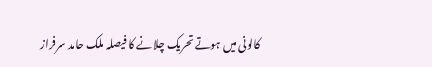کالونی میں ہوتے تحریک چلانے کا فیصلہ ملک حامد سرفراز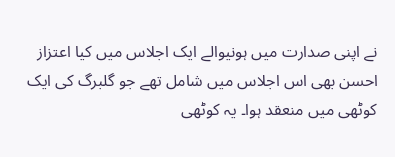نے اپنی صدارت میں ہونیوالے ایک اجلاس میں کیا اعتزاز احسن بھی اس اجلاس میں شامل تھے جو گلبرگ کی ایک کوٹھی میں منعقد ہوا۔ یہ کوٹھی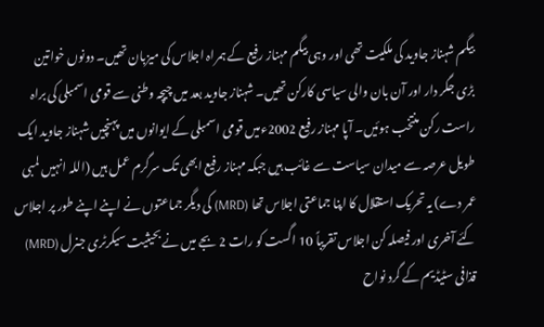بیگم شہناز جاوید کی ملکیت تھی اور وہی بیگم مہناز رفیع کے ہمراہ اجلاس کی میزبان تھیں۔ دونوں خواتین بڑی جگر دار اور آن بان والی سیاسی کارکن تھیں۔ شہناز جاوید بعد میں چیچہ وطنی سے قومی اسمبلی کی براہ راست رکن منتخب ہوئیں۔ آپا مہناز رفیع 2002ءمیں قومی اسمبلی کے ایوانوں میں پہنچیں شہناز جاوید ایک طویل عرصہ سے میدان سیاست سے غائب ہیں جبکہ مہناز رفیع ابھی تک سرگرم عمل ہیں (اللہ انہیں لمبی عمر دے) یہ تحریک استقلال کا اپنا جماعتی اجلاس تھا (MRD) کی دیگر جماعتوں نے اپنے اپنے طور پر اجلاس کئے آخری اور فیصلہ کن اجلاس تقریباً 10 اگست کو رات 2 بجے میں نے بحیثیت سیکرٹری جنرل (MRD) قذافی سٹیڈیم کے گرد نواح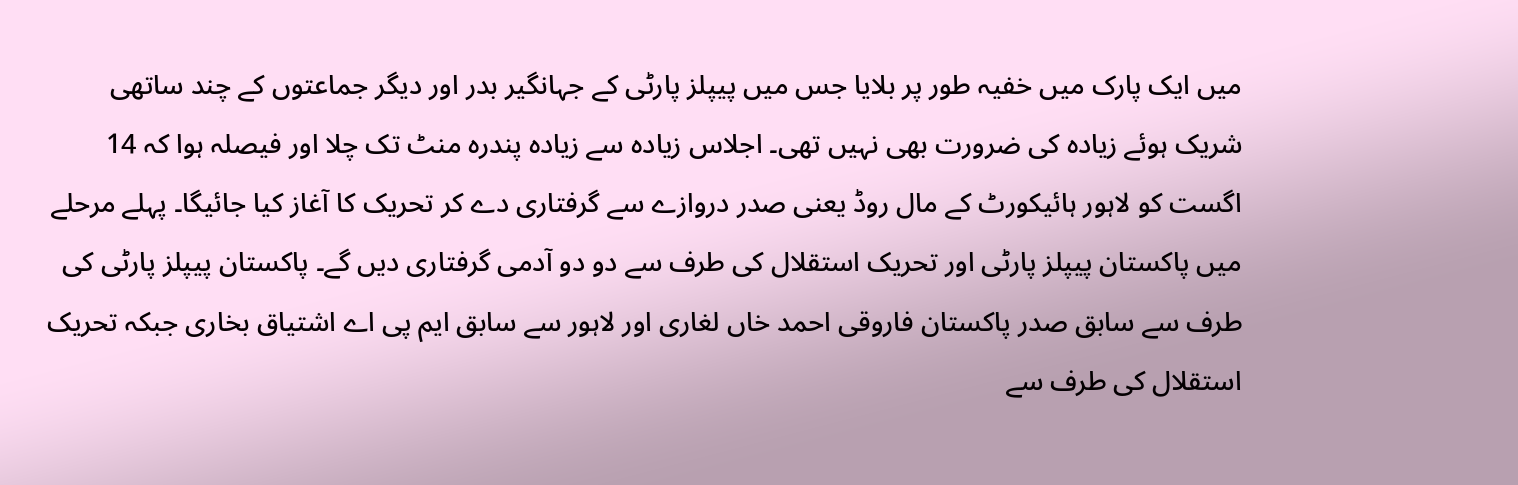میں ایک پارک میں خفیہ طور پر بلایا جس میں پیپلز پارٹی کے جہانگیر بدر اور دیگر جماعتوں کے چند ساتھی شریک ہوئے زیادہ کی ضرورت بھی نہیں تھی۔ اجلاس زیادہ سے زیادہ پندرہ منٹ تک چلا اور فیصلہ ہوا کہ 14 اگست کو لاہور ہائیکورٹ کے مال روڈ یعنی صدر دروازے سے گرفتاری دے کر تحریک کا آغاز کیا جائیگا۔ پہلے مرحلے میں پاکستان پیپلز پارٹی اور تحریک استقلال کی طرف سے دو دو آدمی گرفتاری دیں گے۔ پاکستان پیپلز پارٹی کی طرف سے سابق صدر پاکستان فاروقی احمد خاں لغاری اور لاہور سے سابق ایم پی اے اشتیاق بخاری جبکہ تحریک استقلال کی طرف سے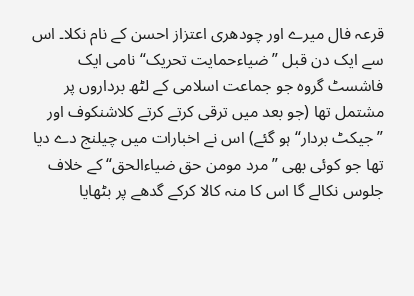قرعہ فال میرے اور چودھری اعتزاز احسن کے نام نکلا۔ اس سے ایک دن قبل ”ضیاءحمایت تحریک“ نامی ایک فاشسٹ گروہ جو جماعت اسلامی کے لٹھ برداروں پر مشتمل تھا (جو بعد میں ترقی کرتے کرتے کلاشنکوف اور ”جیکٹ بردار“ ہو گئے) اس نے اخبارات میں چیلنج دے دیا تھا جو کوئی بھی ”مرد مومن حق ضیاءالحق“ کے خلاف جلوس نکالے گا اس کا منہ کالا کرکے گدھے پر بٹھایا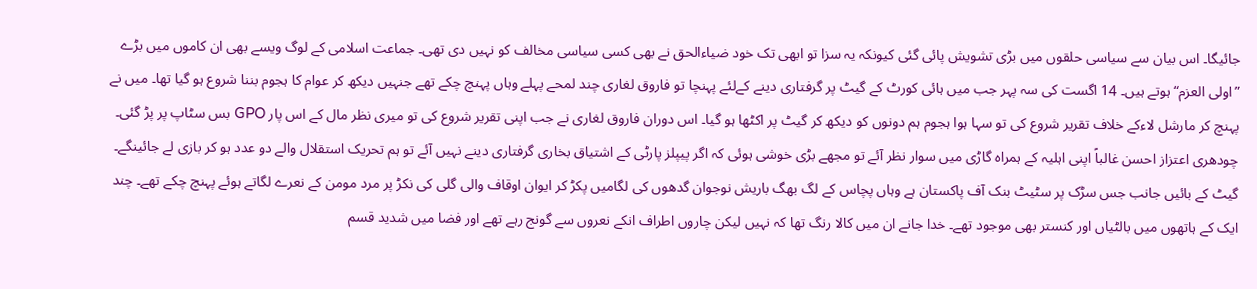جائیگا۔ اس بیان سے سیاسی حلقوں میں بڑی تشویش پائی گئی کیونکہ یہ سزا تو ابھی تک خود ضیاءالحق نے بھی کسی سیاسی مخالف کو نہیں دی تھی۔ جماعت اسلامی کے لوگ ویسے بھی ان کاموں میں بڑے ”اولی العزم“ ہوتے ہیں۔ 14 اگست کی سہ پہر جب میں ہائی کورٹ کے گیٹ پر گرفتاری دینے کےلئے پہنچا تو فاروق لغاری چند لمحے پہلے وہاں پہنچ چکے تھے جنہیں دیکھ کر عوام کا ہجوم بننا شروع ہو گیا تھا۔ میں نے پہنچ کر مارشل لاءکے خلاف تقریر شروع کی تو سہا ہوا ہجوم ہم دونوں کو دیکھ کر گیٹ پر اکٹھا ہو گیا۔ اس دوران فاروق لغاری نے جب اپنی تقریر شروع کی تو میری نظر مال کے اس پار GPO بس سٹاپ پر پڑ گئی۔ چودھری اعتزاز احسن غالباً اپنی اہلیہ کے ہمراہ گاڑی میں سوار نظر آئے تو مجھے بڑی خوشی ہوئی کہ اگر پیپلز پارٹی کے اشتیاق بخاری گرفتاری دینے نہیں آئے تو ہم تحریک استقلال والے دو عدد ہو کر بازی لے جائینگے۔ گیٹ کے بائیں جانب جس سڑک پر سٹیٹ بنک آف پاکستان ہے وہاں پچاس کے لگ بھگ باریش نوجوان گدھوں کی لگامیں پکڑ کر ایوان اوقاف والی گلی کی نکڑ پر مرد مومن کے نعرے لگاتے ہوئے پہنچ چکے تھے۔ چند ایک کے ہاتھوں میں بالٹیاں اور کنستر بھی موجود تھے۔ خدا جانے ان میں کالا رنگ تھا کہ نہیں لیکن چاروں اطراف انکے نعروں سے گونج رہے تھے اور فضا میں شدید قسم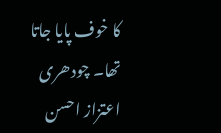کا خوف پایا جاتا تھا۔ چودھری اعتزاز احسن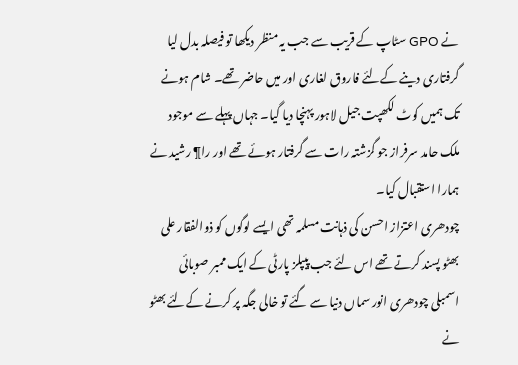نے GPO سٹاپ کے قریب سے جب یہ منظر دیکھا تو فیصلہ بدل لیا گرفتاری دینے کےلئے فاروق لغاری اور میں حاضر تھے۔ شام ہونے تک ہمیں کوٹ لکھپت جیل لاہور پہنچا دیا گیا۔ جہاں پہلے سے موجود ملک حامد سرفراز جو گزشتہ رات سے گرفتار ہوئے تھے اور را¶ رشید نے ہمارا استقبال کیا۔
چودھری اعتزاز احسن کی ذہانت مسلمہ تھی ایسے لوگوں کو ذوالفقار علی بھٹو پسند کرتے تھے اس لئے جب پیپلز پارٹی کے ایک ممبر صوبائی اسمبلی چودھری انور سماں دنیا سے گئے تو خالی جگہ پر کرنے کےلئے بھٹو نے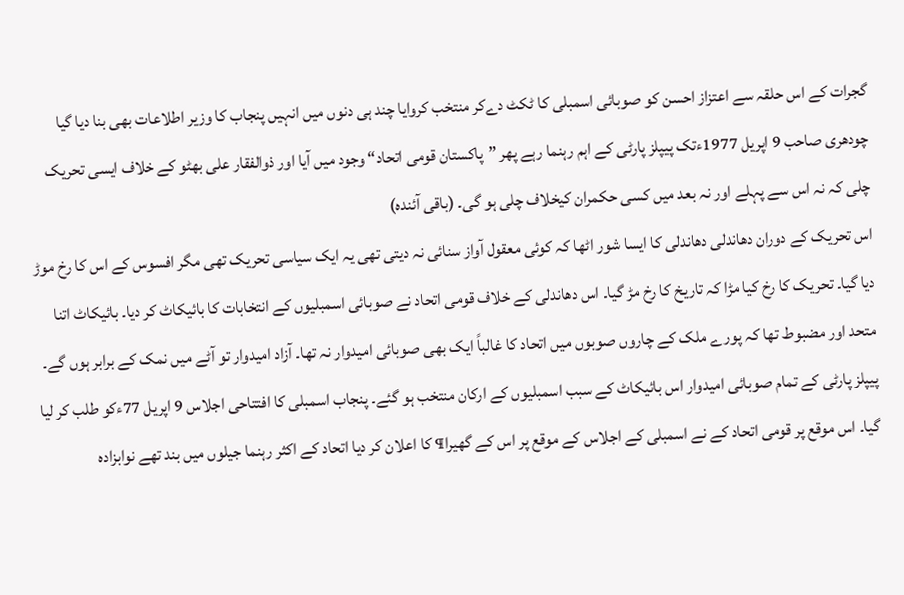گجرات کے اس حلقہ سے اعتزاز احسن کو صوبائی اسمبلی کا ٹکٹ دےکر منتخب کروایا چند ہی دنوں میں انہیں پنجاب کا وزیر اطلاعات بھی بنا دیا گیا چودھری صاحب 9 اپریل 1977ءتک پیپلز پارٹی کے اہم رہنما رہے پھر ”پاکستان قومی اتحاد“ وجود میں آیا اور ذوالفقار علی بھٹو کے خلاف ایسی تحریک چلی کہ نہ اس سے پہلے اور نہ بعد میں کسی حکمران کیخلاف چلی ہو گی۔ (باقی آئندہ)
اس تحریک کے دوران دھاندلی دھاندلی کا ایسا شور اٹھا کہ کوئی معقول آواز سنائی نہ دیتی تھی یہ ایک سیاسی تحریک تھی مگر افسوس کے اس کا رخ موڑ دیا گیا۔ تحریک کا رخ کیا مڑا کہ تاریخ کا رخ مڑ گیا۔ اس دھاندلی کے خلاف قومی اتحاد نے صوبائی اسمبلیوں کے انتخابات کا بائیکاٹ کر دیا۔ بائیکاٹ اتنا متحد اور مضبوط تھا کہ پورے ملک کے چاروں صوبوں میں اتحاد کا غالباً ایک بھی صوبائی امیدوار نہ تھا۔ آزاد امیدوار تو آٹے میں نمک کے برابر ہوں گے۔ پیپلز پارٹی کے تمام صوبائی امیدوار اس بائیکاٹ کے سبب اسمبلیوں کے ارکان منتخب ہو گئے۔ پنجاب اسمبلی کا افتتاحی اجلاس 9 اپریل 77ءکو طلب کر لیا گیا۔ اس موقع پر قومی اتحاد کے نے اسمبلی کے اجلاس کے موقع پر اس کے گھیرا¶ کا اعلان کر دیا اتحاد کے اکثر رہنما جیلوں میں بند تھے نوابزادہ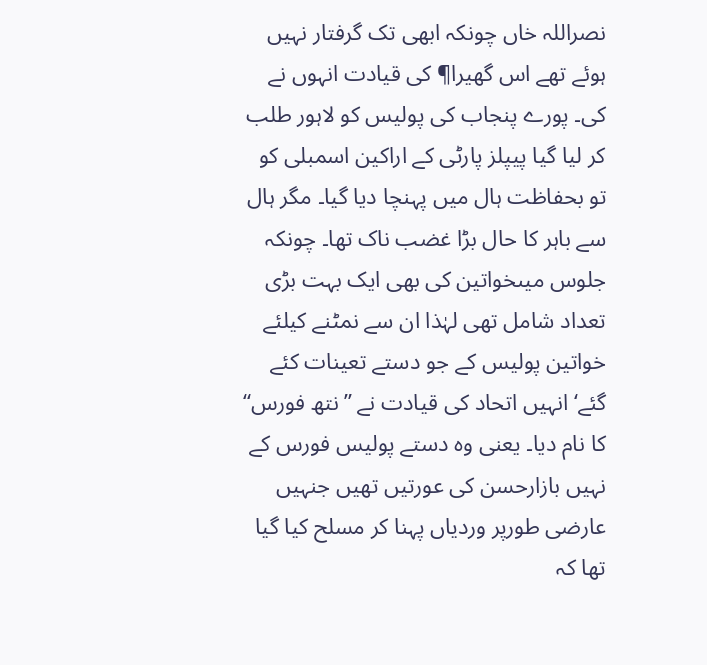نصراللہ خاں چونکہ ابھی تک گرفتار نہیں ہوئے تھے اس گھیرا¶ کی قیادت انہوں نے کی۔ پورے پنجاب کی پولیس کو لاہور طلب کر لیا گیا پیپلز پارٹی کے اراکین اسمبلی کو تو بحفاظت ہال میں پہنچا دیا گیا۔ مگر ہال سے باہر کا حال بڑا غضب ناک تھا۔ چونکہ جلوس میںخواتین کی بھی ایک بہت بڑی تعداد شامل تھی لہٰذا ان سے نمٹنے کیلئے خواتین پولیس کے جو دستے تعینات کئے گئے‘ انہیں اتحاد کی قیادت نے ”نتھ فورس“ کا نام دیا۔ یعنی وہ دستے پولیس فورس کے نہیں بازارحسن کی عورتیں تھیں جنہیں عارضی طورپر وردیاں پہنا کر مسلح کیا گیا تھا کہ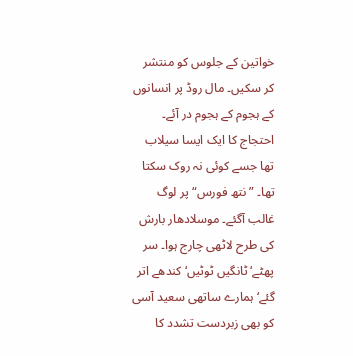خواتین کے جلوس کو منتشر کر سکیں۔ مال روڈ پر انسانوں کے ہجوم کے ہجوم در آئے۔ احتجاج کا ایک ایسا سیلاب تھا جسے کوئی نہ روک سکتا تھا۔ ”نتھ فورس“ پر لوگ غالب آگئے۔ موسلادھار بارش کی طرح لاٹھی چارج ہوا۔ سر پھٹے‘ ٹانگیں ٹوٹیں‘ کندھے اتر گئے‘ ہمارے ساتھی سعید آسی کو بھی زبردست تشدد کا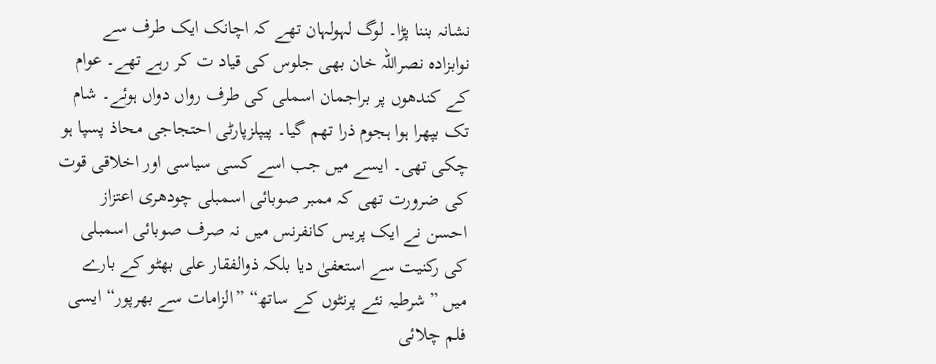نشانہ بننا پڑا۔ لوگ لہولہان تھے کہ اچانک ایک طرف سے نوابزادہ نصراللہ خان بھی جلوس کی قیاد ت کر رہے تھے۔ عوام کے کندھوں پر براجمان اسملی کی طرف رواں دواں ہوئے۔ شام تک بپھرا ہوا ہجوم ذرا تھم گیا۔ پیپلزپارٹی احتجاجی محاذ پسپا ہو چکی تھی۔ ایسے میں جب اسے کسی سیاسی اور اخلاقی قوت کی ضرورت تھی کہ ممبر صوبائی اسمبلی چودھری اعتزاز احسن نے ایک پریس کانفرنس میں نہ صرف صوبائی اسمبلی کی رکنیت سے استعفیٰ دیا بلکہ ذوالفقار علی بھٹو کے بارے میں ”شرطیہ نئے پرنٹوں کے ساتھ“ ”الزامات سے بھرپور“ ایسی فلم چلائی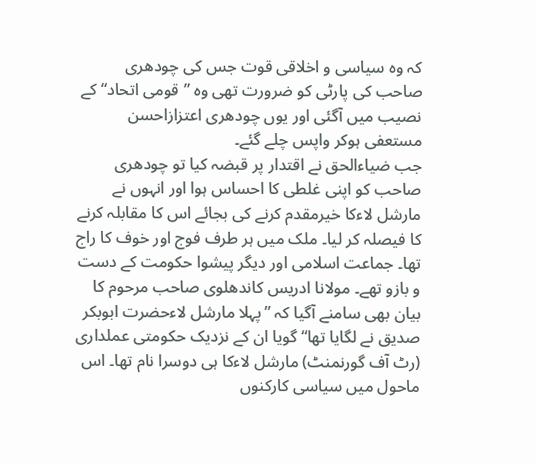کہ وہ سیاسی و اخلاقی قوت جس کی چودھری صاحب کی پارٹی کو ضرورت تھی وہ ”قومی اتحاد“ کے نصیب میں آگئی اور یوں چودھری اعتزازاحسن مستعفی ہوکر واپس چلے گئے۔
جب ضیاءالحق نے اقتدار پر قبضہ کیا تو چودھری صاحب کو اپنی غلطی کا احساس ہوا اور انہوں نے مارشل لاءکا خیرمقدم کرنے کی بجائے اس کا مقابلہ کرنے کا فیصلہ کر لیا۔ ملک میں ہر طرف فوج اور خوف کا راج تھا۔ جماعت اسلامی اور دیگر پیشوا حکومت کے دست و بازو تھے۔ مولانا ادریس کاندھلوی صاحب مرحوم کا بیان بھی سامنے آگیا کہ ”پہلا مارشل لاءحضرت ابوبکر صدیق نے لگایا تھا“ گویا ان کے نزدیک حکومتی عملداری (رٹ آف گورنمنٹ) مارشل لاءکا ہی دوسرا نام تھا۔ اس ماحول میں سیاسی کارکنوں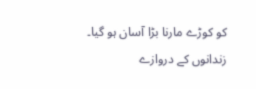کو کوڑے مارنا بڑا آسان ہو گیا۔ زندانوں کے دروازے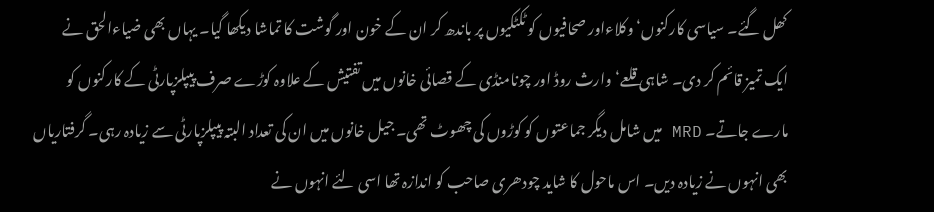کھل گئے۔ سیاسی کارکنوں‘ وکلاءاور صحافیوں کو ٹکٹکیوں پر باندھ کر ان کے خون اور گوشت کا تماشا دیکھا گیا۔ یہاں بھی ضیاءالحق نے ایک تمیز قائم کر دی۔ شاہی قلعے‘ وارث روڈ اور چونامنڈی کے قصائی خانوں میں تفتیش کے علاوہ کوڑے صرف پیپلزپارٹی کے کارکنوں کو مارے جاتے۔ MRD میں شامل دیگر جماعتوں کو کوڑوں کی چھوٹ تھی۔ جیل خانوں میں ان کی تعداد البتہ پیپلزپارٹی سے زیادہ رہی۔ گرفتاریاں بھی انہوں نے زیادہ دیں۔ اس ماحول کا شاید چودھری صاحب کو اندازہ تھا اسی لئے انہوں نے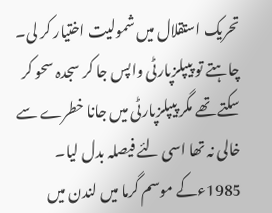تحریک استقلال میں شمولیت اختیار کر لی۔ چاہتے تو پیپلزپارٹی واپس جا کر سجدہ سحو کر سکتے تھے مگر پیپلزپارٹی میں جانا خطرے سے خالی نہ تھا اسی لئے فیصلہ بدل لیا۔
1985ءکے موسم گرما میں لندن میں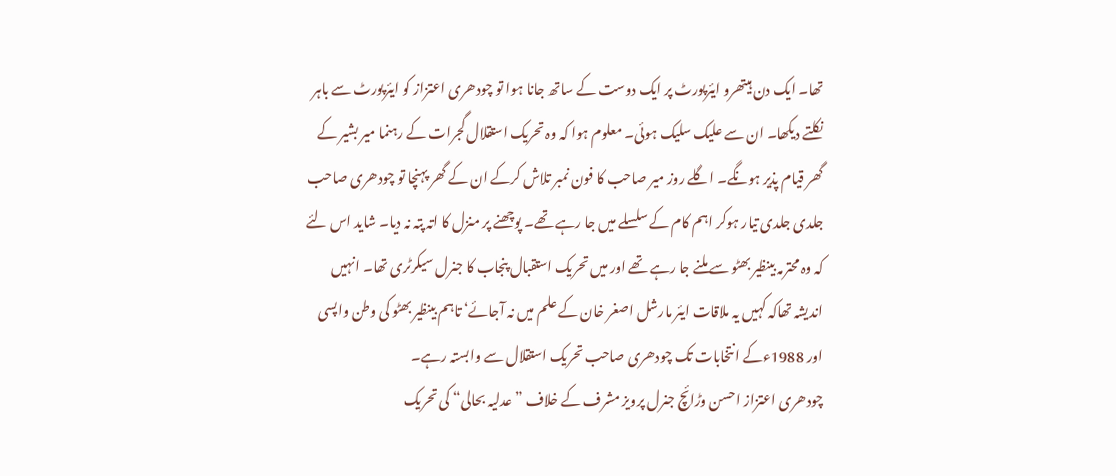تھا۔ ایک دن ہیتھرو ایئرپورٹ پر ایک دوست کے ساتھ جانا ہوا تو چودھری اعتزاز کو ایئرپورٹ سے باہر نکلتے دیکھا۔ ان سے علیک سلیک ہوئی۔ معلوم ہوا کہ وہ تحریک استقلال گجرات کے رہنما میر بشیر کے گھر قیام پذیر ہونگے۔ اگلے روز میر صاحب کا فون نمبر تلاش کرکے ان کے گھر پہنچا تو چودھری صاحب جلدی جلدی تیار ہوکر اہم کام کے سلسلے میں جا رہے تھے۔ پوچھنے پر منزل کا اتہ پتہ نہ دیا۔ شاید اس لئے کہ وہ محترمہ بینظیر بھٹو سے ملنے جا رہے تھے اور میں تحریک استقبال پنجاب کا جنرل سیکرٹری تھا۔ انہیں اندیشہ تھاکہ کہیں یہ ملاقات ایئر مارشل اصغر خان کے علم میں نہ آجائے‘ تاہم بینظیر بھٹو کی وطن واپسی اور 1988ءکے انتخابات تک چودھری صاحب تحریک استقلال سے وابستہ رہے۔
چودھری اعتزاز احسن وڑائچ جنرل پرویز مشرف کے خلاف ”عدلیہ بحالی“ کی تحریک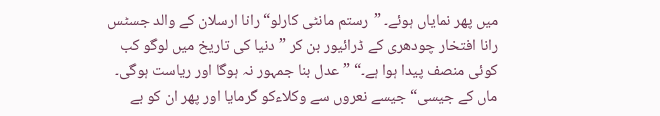میں پھر نمایاں ہوئے۔ ”رستم مانٹی کارلو“ رانا ارسلان کے والد جسٹس رانا افتخار چودھری کے ڈرائیور بن کر ”دنیا کی تاریخ میں لوگو کب کوئی منصف پیدا ہوا ہے۔“ ”عدل بنا جمہور نہ ہوگا اور ریاست ہوگی۔ ماں کے جیسی“ جیسے نعروں سے وکلاءکو گرمایا اور پھر ان کو بے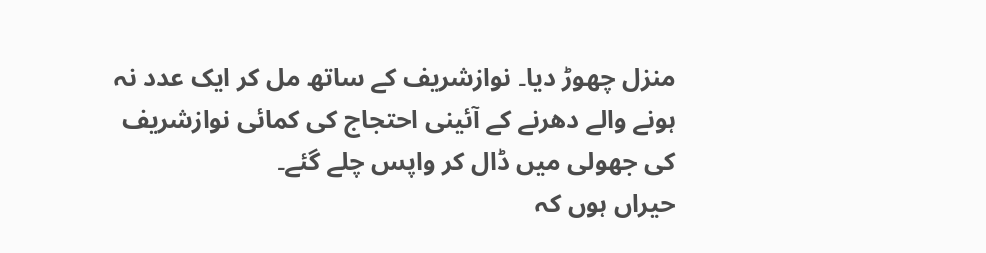منزل چھوڑ دیا۔ نوازشریف کے ساتھ مل کر ایک عدد نہ ہونے والے دھرنے کے آئینی احتجاج کی کمائی نوازشریف کی جھولی میں ڈال کر واپس چلے گئے۔
حیراں ہوں کہ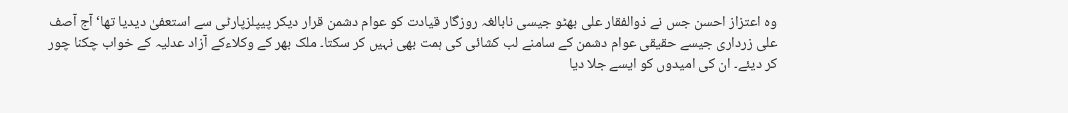وہ اعتزاز احسن جس نے ذوالفقار علی بھٹو جیسی نابالغہ روزگار قیادت کو عوام دشمن قرار دیکر پیپلزپارٹی سے استعفیٰ دیدیا تھا‘ آج آصف علی زرداری جیسے حقیقی عوام دشمن کے سامنے لب کشائی کی ہمت بھی نہیں کر سکتا۔ ملک بھر کے وکلاءکے آزاد عدلیہ کے خواب چکنا چور کر دیئے۔ ان کی امیدوں کو ایسے جلا دیا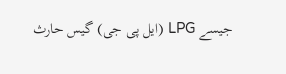جیسے LPG (ایل پی جی) گیس حارث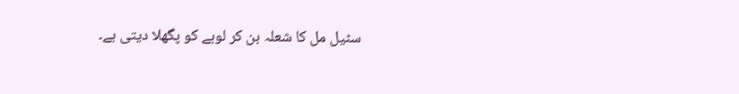سٹیل مل کا شعلہ بن کر لوہے کو پگھلا دیتی ہے۔